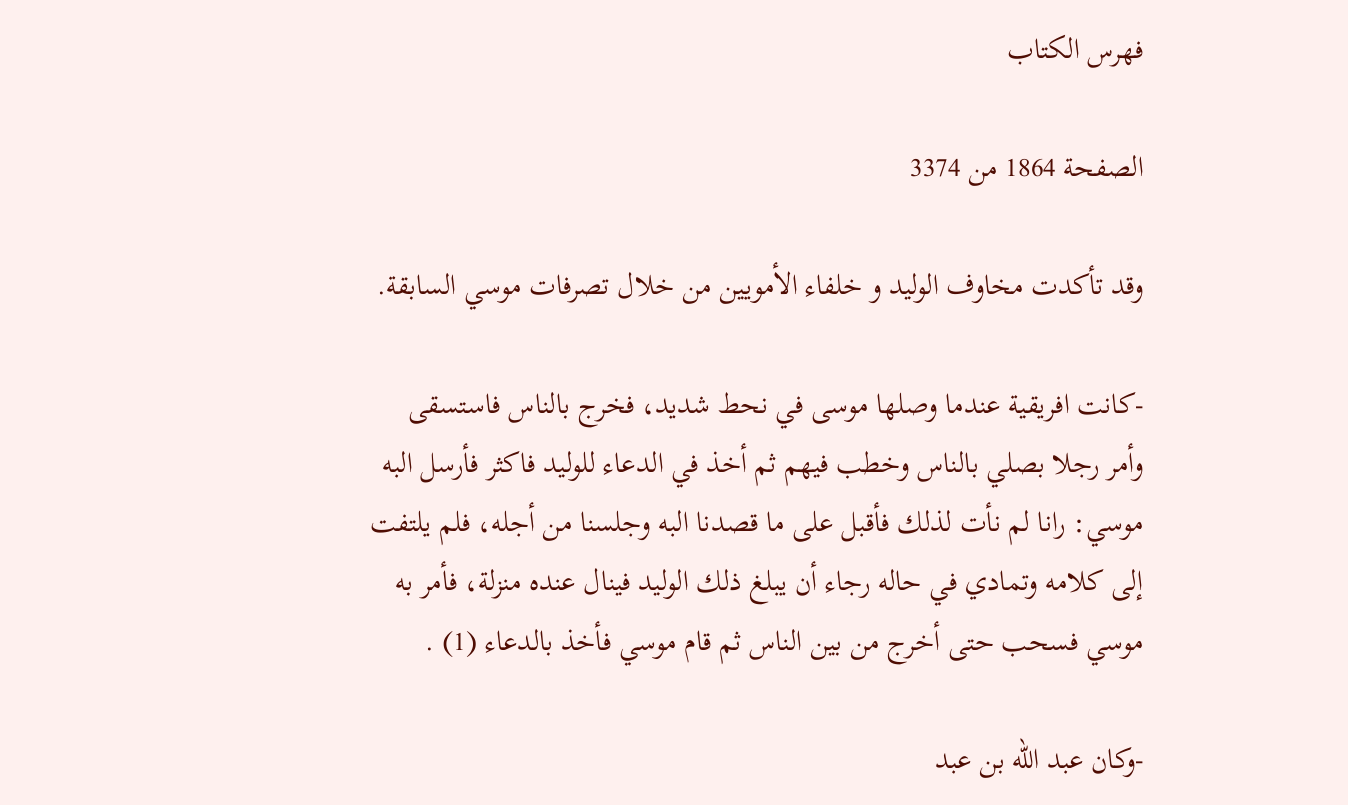فهرس الكتاب

الصفحة 1864 من 3374

وقد تأكدت مخاوف الوليد و خلفاء الأمويين من خلال تصرفات موسي السابقة.

-كانت افريقية عندما وصلها موسى في نحط شديد، فخرج بالناس فاستسقى وأمر رجلا بصلي بالناس وخطب فيهم ثم أخذ في الدعاء للوليد فاكثر فأرسل البه موسي: رانا لم نأت لذلك فأقبل على ما قصدنا البه وجلسنا من أجله، فلم يلتفت إلى كلامه وتمادي في حاله رجاء أن يبلغ ذلك الوليد فينال عنده منزلة، فأمر به موسي فسحب حتى أخرج من بين الناس ثم قام موسي فأخذ بالدعاء (1) .

-وكان عبد الله بن عبد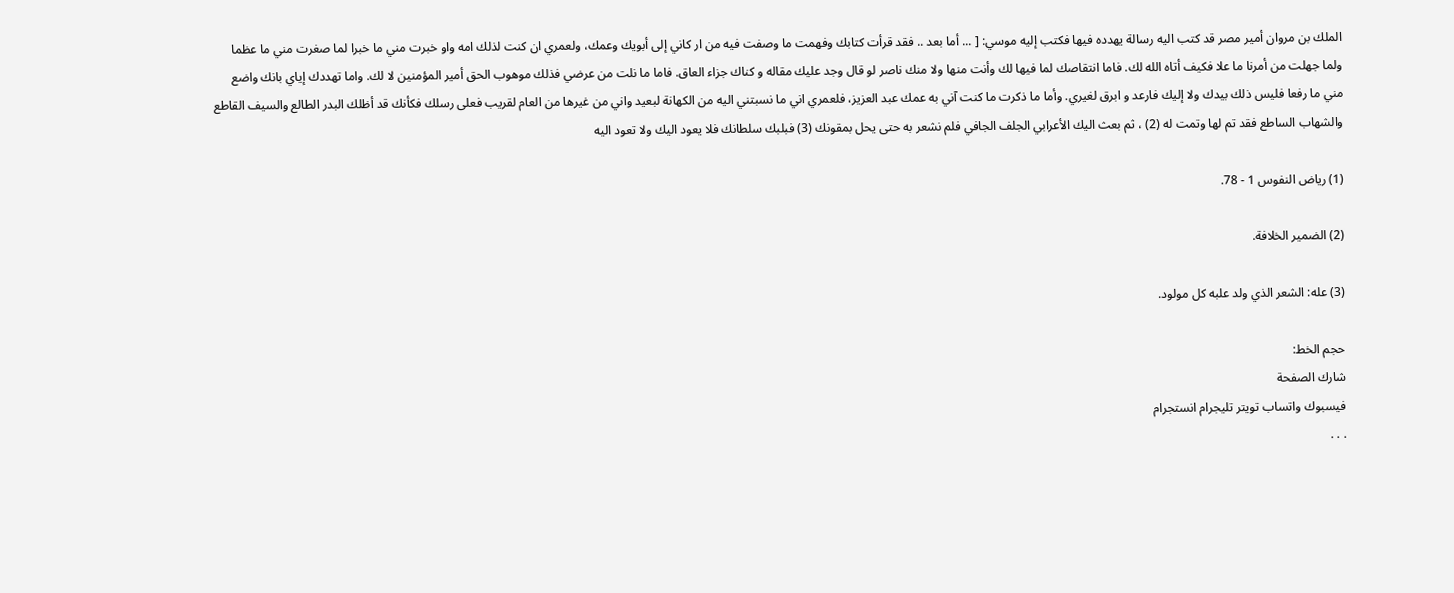الملك بن مروان أمير مصر قد كتب اليه رسالة يهدده فيها فكتب إليه موسي: [ ... أما بعد .. فقد قرأت كتابك وفهمت ما وصفت فيه من ار کاني إلى أبويك وعمك، ولعمري ان كنت لذلك امه واو خبرت مني ما خبرا لما صغرت مني ما عظما ولما جهلت من أمرنا ما علا فكيف أتاه الله لك. فاما انتقاصك لما فيها لك وأنت منها ولا منك ناصر لو قال وجد عليك مقاله و کناك جزاء العاق. فاما ما نلت من عرضي فذلك موهوب الحق أمير المؤمنين لا لك. واما تهددك إياي بانك واضع مني ما رفعا فليس ذلك بيدك ولا إليك فارعد و ابرق لغيري. وأما ما ذكرت ما کنت آني به عمك عبد العزيز، فلعمري اني ما نسبتني اليه من الكهانة لبعيد واني من غيرها من العام لقريب فعلى رسلك فكأنك قد أظلك البدر الطالع والسيف القاطع والشهاب الساطع فقد تم لها وتمت له (2) ، ثم بعث اليك الأعرابي الجلف الجافي فلم نشعر به حتى يحل بمقونك (3) فبلبك سلطانك فلا يعود اليك ولا تعود اليه

(1) رياض النفوس 1 - 78.

(2) الضمير الخلافة.

(3) عله: الشعر الذي ولد علبه كل مولود.

حجم الخط:
شارك الصفحة
فيسبوك واتساب تويتر تليجرام انستجرام
. . .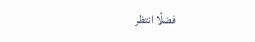فضلًا انتظر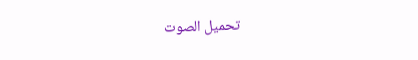تحميل الصوت